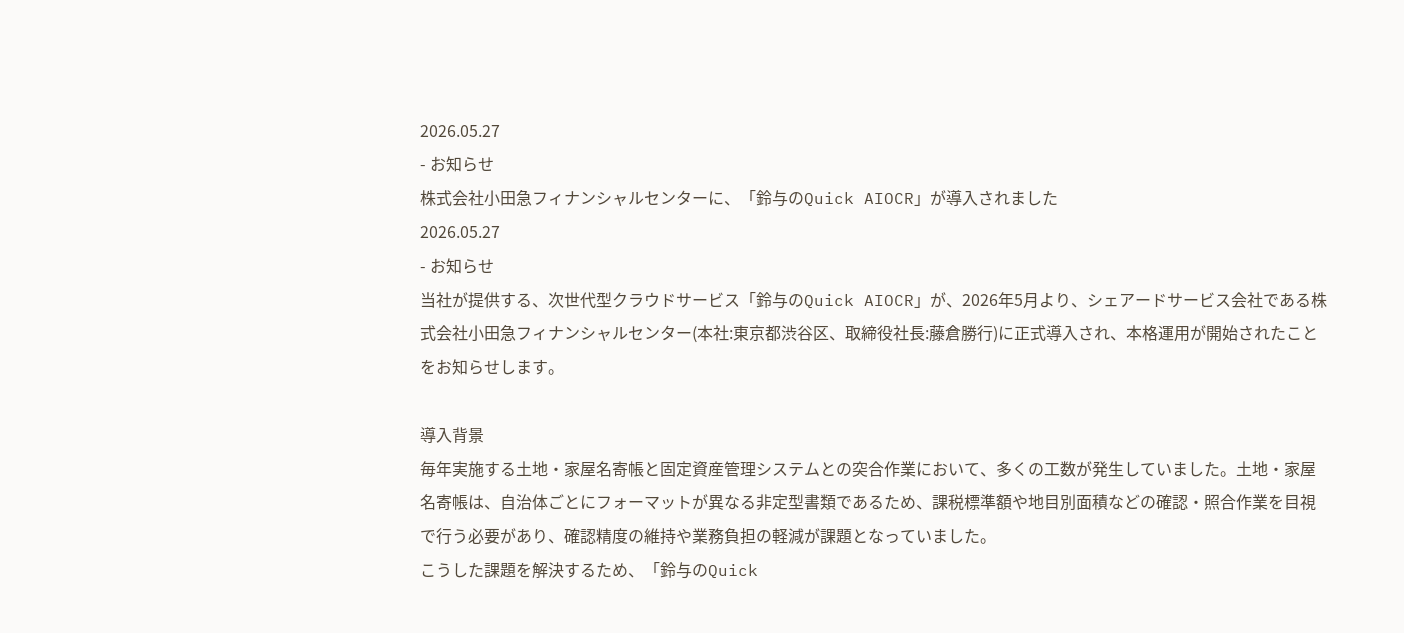2026.05.27
- お知らせ
株式会社小田急フィナンシャルセンターに、「鈴与のQuick AIOCR」が導入されました
2026.05.27
- お知らせ
当社が提供する、次世代型クラウドサービス「鈴与のQuick AIOCR」が、2026年5月より、シェアードサービス会社である株式会社小田急フィナンシャルセンター(本社:東京都渋谷区、取締役社長:藤倉勝行)に正式導入され、本格運用が開始されたことをお知らせします。

導入背景
毎年実施する土地・家屋名寄帳と固定資産管理システムとの突合作業において、多くの工数が発生していました。土地・家屋名寄帳は、自治体ごとにフォーマットが異なる非定型書類であるため、課税標準額や地目別面積などの確認・照合作業を目視で行う必要があり、確認精度の維持や業務負担の軽減が課題となっていました。
こうした課題を解決するため、「鈴与のQuick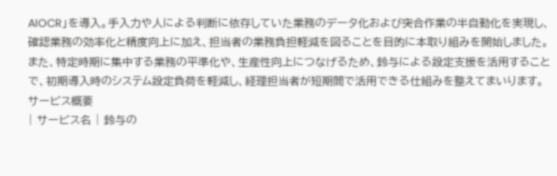AIOCR」を導入。手入力や人による判断に依存していた業務のデータ化および突合作業の半自動化を実現し、確認業務の効率化と精度向上に加え、担当者の業務負担軽減を図ることを目的に本取り組みを開始しました。
また、特定時期に集中する業務の平準化や、生産性向上につなげるため、鈴与による設定支援を活用することで、初期導入時のシステム設定負荷を軽減し、経理担当者が短期間で活用できる仕組みを整えてまいります。
サービス概要
| サービス名 | 鈴与の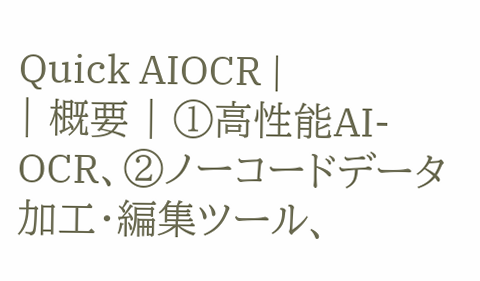Quick AIOCR |
| 概要 | ①高性能AI-OCR、②ノーコードデータ加工・編集ツール、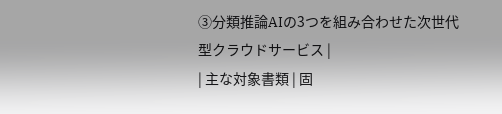③分類推論AIの3つを組み合わせた次世代型クラウドサービス |
| 主な対象書類 | 固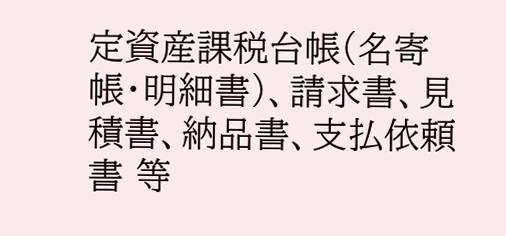定資産課税台帳(名寄帳・明細書)、請求書、見積書、納品書、支払依頼書 等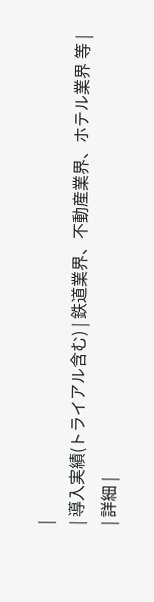|
| 導入実績(トライアル含む) | 鉄道業界、不動産業界、ホテル業界 等 |
| 詳細 |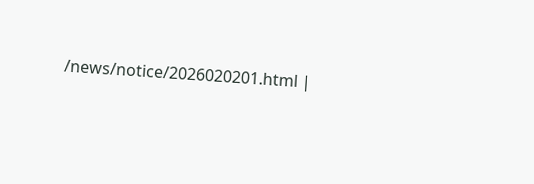/news/notice/2026020201.html |